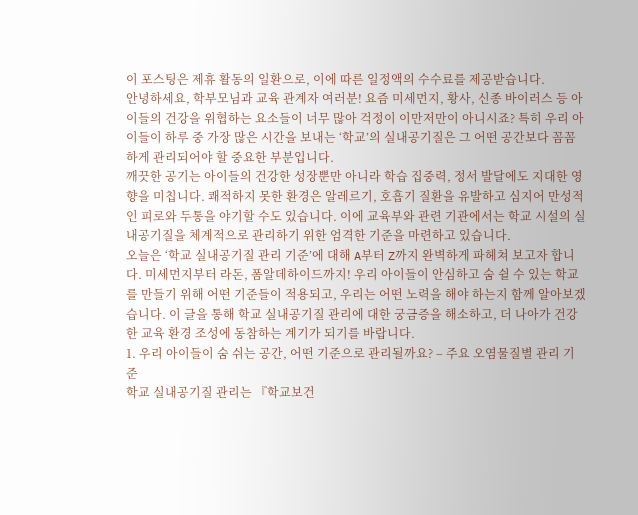이 포스팅은 제휴 활동의 일환으로, 이에 따른 일정액의 수수료를 제공받습니다.
안녕하세요, 학부모님과 교육 관계자 여러분! 요즘 미세먼지, 황사, 신종 바이러스 등 아이들의 건강을 위협하는 요소들이 너무 많아 걱정이 이만저만이 아니시죠? 특히 우리 아이들이 하루 중 가장 많은 시간을 보내는 ‘학교’의 실내공기질은 그 어떤 공간보다 꼼꼼하게 관리되어야 할 중요한 부분입니다.
깨끗한 공기는 아이들의 건강한 성장뿐만 아니라 학습 집중력, 정서 발달에도 지대한 영향을 미칩니다. 쾌적하지 못한 환경은 알레르기, 호흡기 질환을 유발하고 심지어 만성적인 피로와 두통을 야기할 수도 있습니다. 이에 교육부와 관련 기관에서는 학교 시설의 실내공기질을 체계적으로 관리하기 위한 엄격한 기준을 마련하고 있습니다.
오늘은 ‘학교 실내공기질 관리 기준’에 대해 A부터 Z까지 완벽하게 파헤쳐 보고자 합니다. 미세먼지부터 라돈, 폼알데하이드까지! 우리 아이들이 안심하고 숨 쉴 수 있는 학교를 만들기 위해 어떤 기준들이 적용되고, 우리는 어떤 노력을 해야 하는지 함께 알아보겠습니다. 이 글을 통해 학교 실내공기질 관리에 대한 궁금증을 해소하고, 더 나아가 건강한 교육 환경 조성에 동참하는 계기가 되기를 바랍니다.
1. 우리 아이들이 숨 쉬는 공간, 어떤 기준으로 관리될까요? – 주요 오염물질별 관리 기준
학교 실내공기질 관리는 『학교보건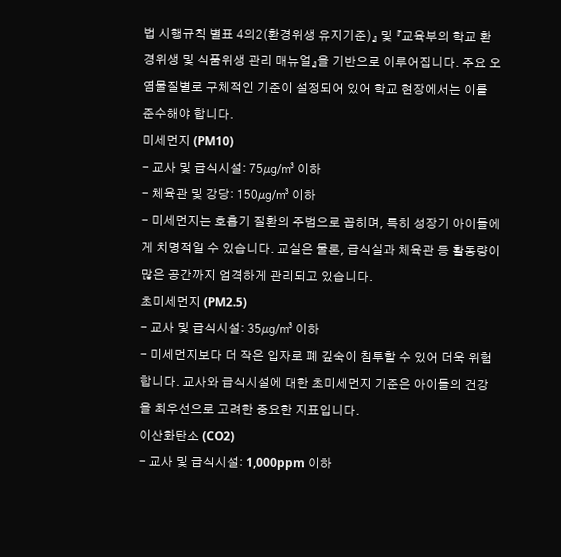법 시행규칙 별표 4의2(환경위생 유지기준)』 및 『교육부의 학교 환경위생 및 식품위생 관리 매뉴얼』을 기반으로 이루어집니다. 주요 오염물질별로 구체적인 기준이 설정되어 있어 학교 현장에서는 이를 준수해야 합니다.
미세먼지 (PM10)
- 교사 및 급식시설: 75㎍/㎥ 이하
- 체육관 및 강당: 150㎍/㎥ 이하
- 미세먼지는 호흡기 질환의 주범으로 꼽히며, 특히 성장기 아이들에게 치명적일 수 있습니다. 교실은 물론, 급식실과 체육관 등 활동량이 많은 공간까지 엄격하게 관리되고 있습니다.
초미세먼지 (PM2.5)
- 교사 및 급식시설: 35㎍/㎥ 이하
- 미세먼지보다 더 작은 입자로 폐 깊숙이 침투할 수 있어 더욱 위험합니다. 교사와 급식시설에 대한 초미세먼지 기준은 아이들의 건강을 최우선으로 고려한 중요한 지표입니다.
이산화탄소 (CO2)
- 교사 및 급식시설: 1,000ppm 이하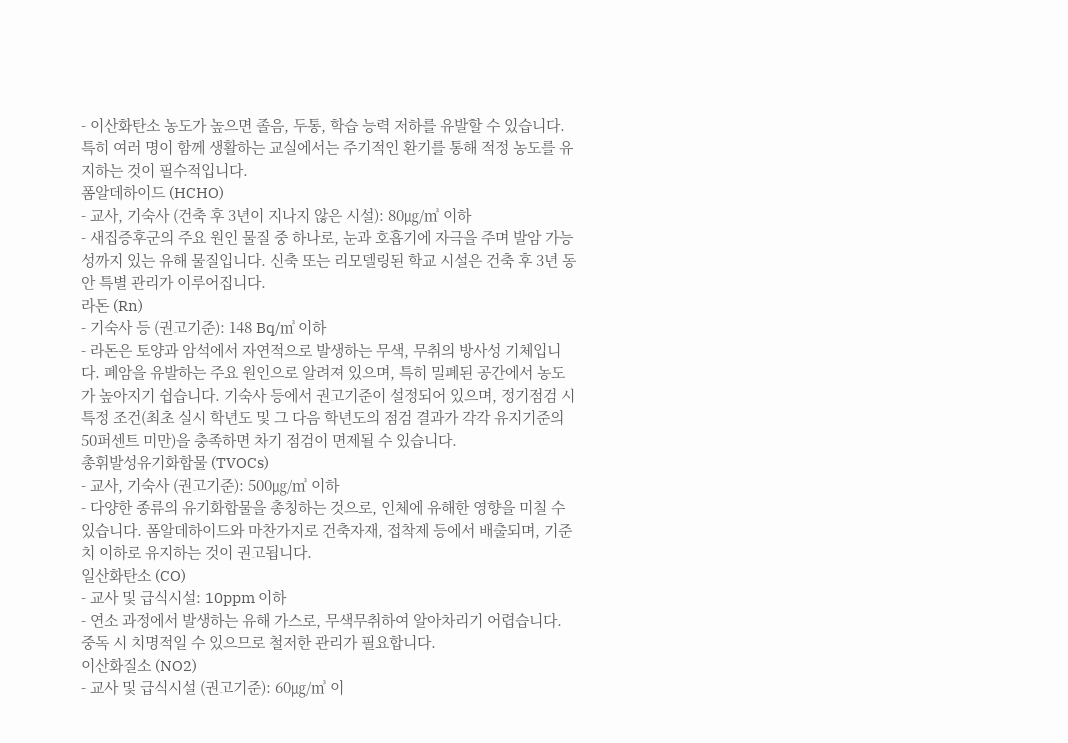- 이산화탄소 농도가 높으면 졸음, 두통, 학습 능력 저하를 유발할 수 있습니다. 특히 여러 명이 함께 생활하는 교실에서는 주기적인 환기를 통해 적정 농도를 유지하는 것이 필수적입니다.
폼알데하이드 (HCHO)
- 교사, 기숙사 (건축 후 3년이 지나지 않은 시설): 80㎍/㎥ 이하
- 새집증후군의 주요 원인 물질 중 하나로, 눈과 호흡기에 자극을 주며 발암 가능성까지 있는 유해 물질입니다. 신축 또는 리모델링된 학교 시설은 건축 후 3년 동안 특별 관리가 이루어집니다.
라돈 (Rn)
- 기숙사 등 (권고기준): 148 Bq/㎥ 이하
- 라돈은 토양과 암석에서 자연적으로 발생하는 무색, 무취의 방사성 기체입니다. 폐암을 유발하는 주요 원인으로 알려져 있으며, 특히 밀폐된 공간에서 농도가 높아지기 쉽습니다. 기숙사 등에서 권고기준이 설정되어 있으며, 정기점검 시 특정 조건(최초 실시 학년도 및 그 다음 학년도의 점검 결과가 각각 유지기준의 50퍼센트 미만)을 충족하면 차기 점검이 면제될 수 있습니다.
총휘발성유기화합물 (TVOCs)
- 교사, 기숙사 (권고기준): 500㎍/㎥ 이하
- 다양한 종류의 유기화합물을 총칭하는 것으로, 인체에 유해한 영향을 미칠 수 있습니다. 폼알데하이드와 마찬가지로 건축자재, 접착제 등에서 배출되며, 기준치 이하로 유지하는 것이 권고됩니다.
일산화탄소 (CO)
- 교사 및 급식시설: 10ppm 이하
- 연소 과정에서 발생하는 유해 가스로, 무색무취하여 알아차리기 어렵습니다. 중독 시 치명적일 수 있으므로 철저한 관리가 필요합니다.
이산화질소 (NO2)
- 교사 및 급식시설 (권고기준): 60㎍/㎥ 이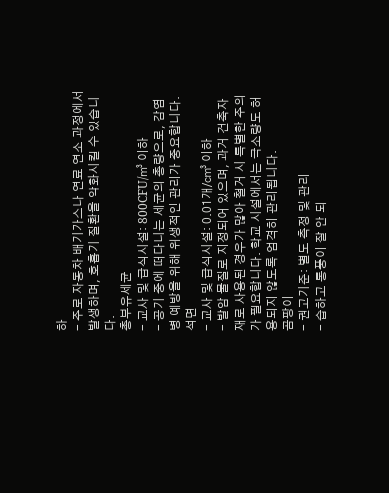하
- 주로 자동차 배기가스나 연료 연소 과정에서 발생하며, 호흡기 질환을 악화시킬 수 있습니다.
총부유세균
- 교사 및 급식시설: 800CFU/㎥ 이하
- 공기 중에 떠다니는 세균의 총량으로, 감염병 예방을 위해 위생적인 관리가 중요합니다.
석면
- 교사 및 급식시설: 0.01개/㎤ 이하
- 발암 물질로 지정되어 있으며, 과거 건축자재로 사용된 경우가 많아 철거 시 특별한 주의가 필요합니다. 학교 시설에서는 극소량도 허용되지 않도록 엄격히 관리됩니다.
곰팡이
- 권고기준: 별도 측정 및 관리
- 습하고 통풍이 잘 안 되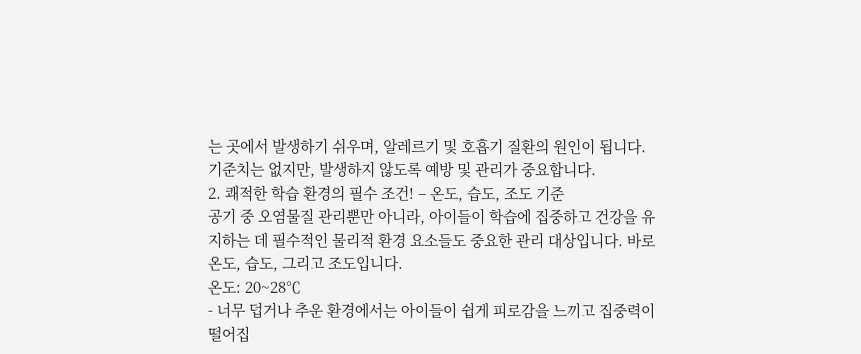는 곳에서 발생하기 쉬우며, 알레르기 및 호흡기 질환의 원인이 됩니다. 기준치는 없지만, 발생하지 않도록 예방 및 관리가 중요합니다.
2. 쾌적한 학습 환경의 필수 조건! – 온도, 습도, 조도 기준
공기 중 오염물질 관리뿐만 아니라, 아이들이 학습에 집중하고 건강을 유지하는 데 필수적인 물리적 환경 요소들도 중요한 관리 대상입니다. 바로 온도, 습도, 그리고 조도입니다.
온도: 20~28℃
- 너무 덥거나 추운 환경에서는 아이들이 쉽게 피로감을 느끼고 집중력이 떨어집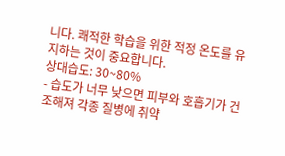니다. 쾌적한 학습을 위한 적정 온도를 유지하는 것이 중요합니다.
상대습도: 30~80%
- 습도가 너무 낮으면 피부와 호흡기가 건조해져 각종 질병에 취약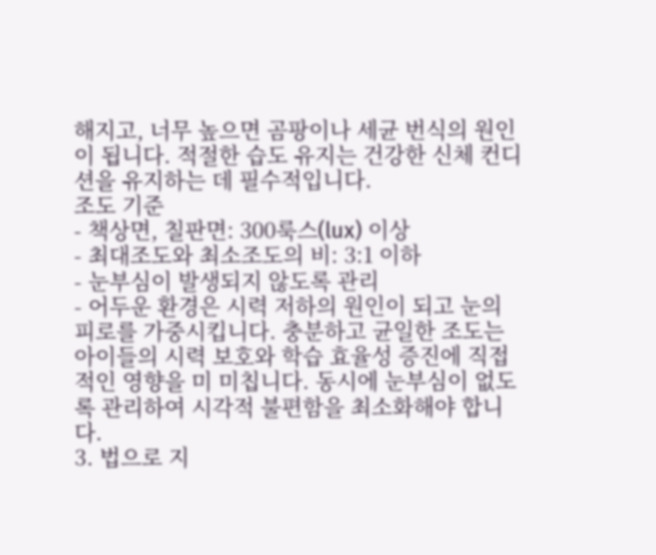해지고, 너무 높으면 곰팡이나 세균 번식의 원인이 됩니다. 적절한 습도 유지는 건강한 신체 컨디션을 유지하는 데 필수적입니다.
조도 기준
- 책상면, 칠판면: 300룩스(lux) 이상
- 최대조도와 최소조도의 비: 3:1 이하
- 눈부심이 발생되지 않도록 관리
- 어두운 환경은 시력 저하의 원인이 되고 눈의 피로를 가중시킵니다. 충분하고 균일한 조도는 아이들의 시력 보호와 학습 효율성 증진에 직접적인 영향을 미 미칩니다. 동시에 눈부심이 없도록 관리하여 시각적 불편함을 최소화해야 합니다.
3. 법으로 지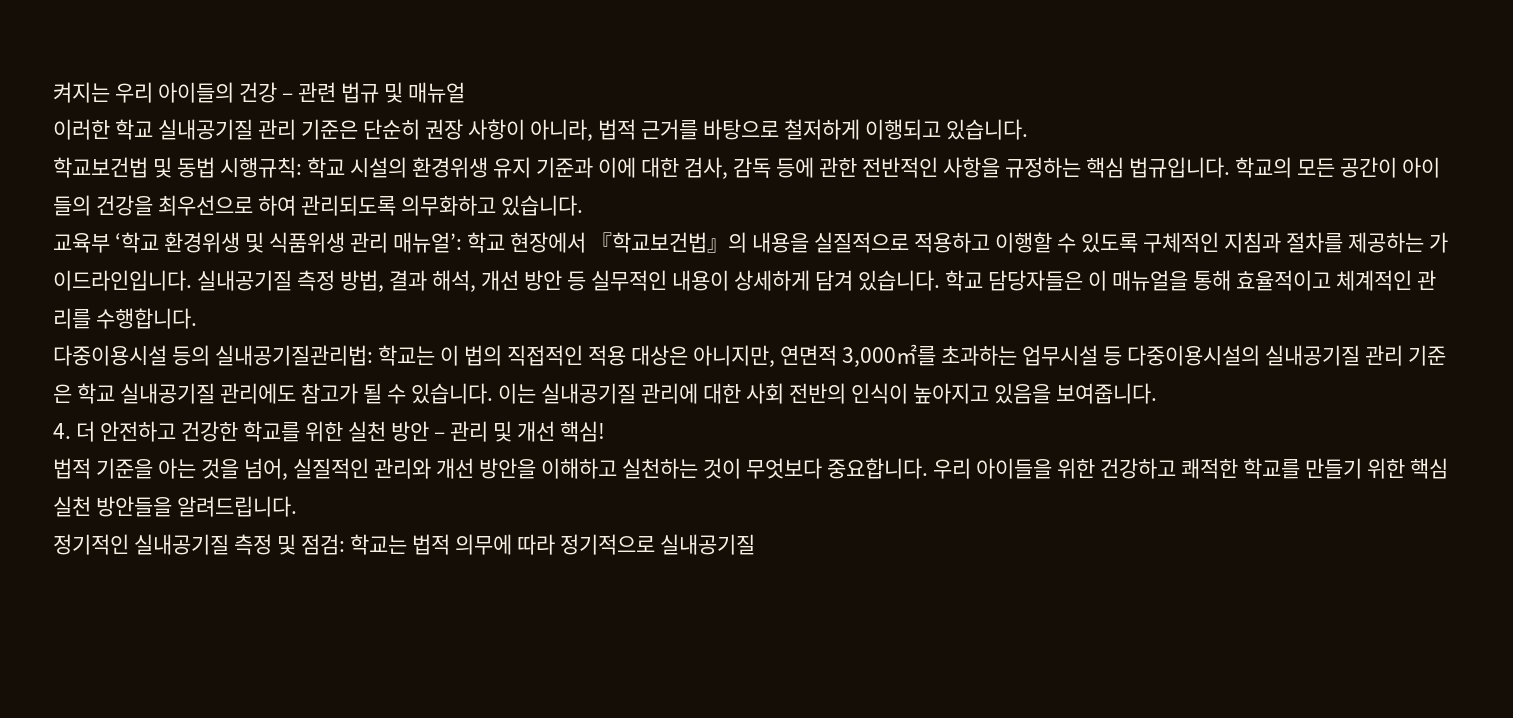켜지는 우리 아이들의 건강 – 관련 법규 및 매뉴얼
이러한 학교 실내공기질 관리 기준은 단순히 권장 사항이 아니라, 법적 근거를 바탕으로 철저하게 이행되고 있습니다.
학교보건법 및 동법 시행규칙: 학교 시설의 환경위생 유지 기준과 이에 대한 검사, 감독 등에 관한 전반적인 사항을 규정하는 핵심 법규입니다. 학교의 모든 공간이 아이들의 건강을 최우선으로 하여 관리되도록 의무화하고 있습니다.
교육부 ‘학교 환경위생 및 식품위생 관리 매뉴얼’: 학교 현장에서 『학교보건법』의 내용을 실질적으로 적용하고 이행할 수 있도록 구체적인 지침과 절차를 제공하는 가이드라인입니다. 실내공기질 측정 방법, 결과 해석, 개선 방안 등 실무적인 내용이 상세하게 담겨 있습니다. 학교 담당자들은 이 매뉴얼을 통해 효율적이고 체계적인 관리를 수행합니다.
다중이용시설 등의 실내공기질관리법: 학교는 이 법의 직접적인 적용 대상은 아니지만, 연면적 3,000㎡를 초과하는 업무시설 등 다중이용시설의 실내공기질 관리 기준은 학교 실내공기질 관리에도 참고가 될 수 있습니다. 이는 실내공기질 관리에 대한 사회 전반의 인식이 높아지고 있음을 보여줍니다.
4. 더 안전하고 건강한 학교를 위한 실천 방안 – 관리 및 개선 핵심!
법적 기준을 아는 것을 넘어, 실질적인 관리와 개선 방안을 이해하고 실천하는 것이 무엇보다 중요합니다. 우리 아이들을 위한 건강하고 쾌적한 학교를 만들기 위한 핵심 실천 방안들을 알려드립니다.
정기적인 실내공기질 측정 및 점검: 학교는 법적 의무에 따라 정기적으로 실내공기질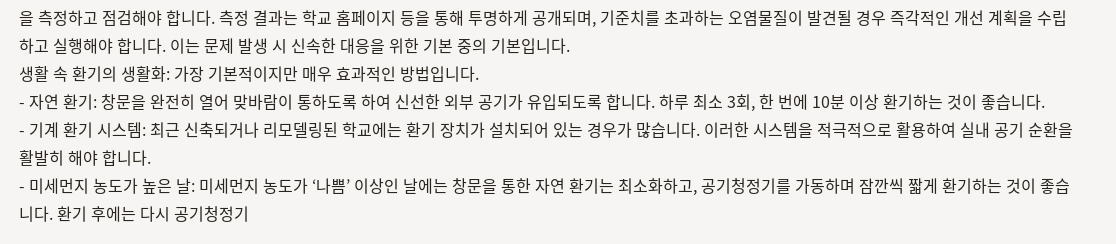을 측정하고 점검해야 합니다. 측정 결과는 학교 홈페이지 등을 통해 투명하게 공개되며, 기준치를 초과하는 오염물질이 발견될 경우 즉각적인 개선 계획을 수립하고 실행해야 합니다. 이는 문제 발생 시 신속한 대응을 위한 기본 중의 기본입니다.
생활 속 환기의 생활화: 가장 기본적이지만 매우 효과적인 방법입니다.
- 자연 환기: 창문을 완전히 열어 맞바람이 통하도록 하여 신선한 외부 공기가 유입되도록 합니다. 하루 최소 3회, 한 번에 10분 이상 환기하는 것이 좋습니다.
- 기계 환기 시스템: 최근 신축되거나 리모델링된 학교에는 환기 장치가 설치되어 있는 경우가 많습니다. 이러한 시스템을 적극적으로 활용하여 실내 공기 순환을 활발히 해야 합니다.
- 미세먼지 농도가 높은 날: 미세먼지 농도가 ‘나쁨’ 이상인 날에는 창문을 통한 자연 환기는 최소화하고, 공기청정기를 가동하며 잠깐씩 짧게 환기하는 것이 좋습니다. 환기 후에는 다시 공기청정기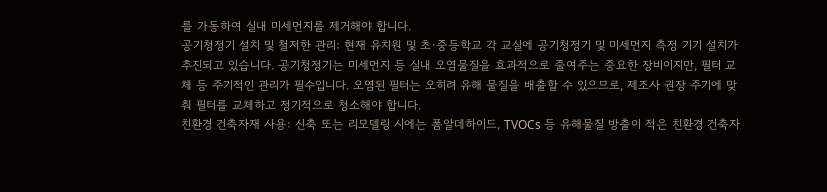를 가동하여 실내 미세먼지를 제거해야 합니다.
공기청정기 설치 및 철저한 관리: 현재 유치원 및 초·중등학교 각 교실에 공기청정기 및 미세먼지 측정 기기 설치가 추진되고 있습니다. 공기청정기는 미세먼지 등 실내 오염물질을 효과적으로 줄여주는 중요한 장비이지만, 필터 교체 등 주기적인 관리가 필수입니다. 오염된 필터는 오히려 유해 물질을 배출할 수 있으므로, 제조사 권장 주기에 맞춰 필터를 교체하고 정기적으로 청소해야 합니다.
친환경 건축자재 사용: 신축 또는 리모델링 시에는 폼알데하이드, TVOCs 등 유해물질 방출이 적은 친환경 건축자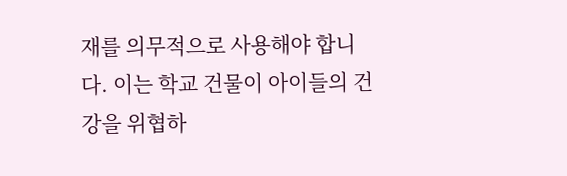재를 의무적으로 사용해야 합니다. 이는 학교 건물이 아이들의 건강을 위협하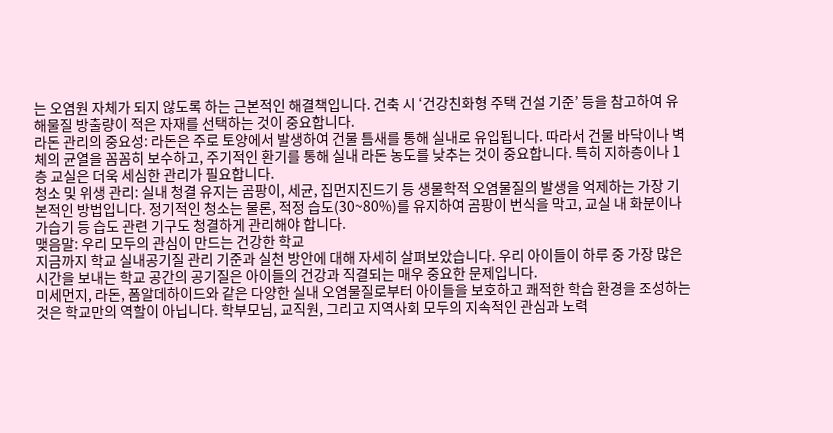는 오염원 자체가 되지 않도록 하는 근본적인 해결책입니다. 건축 시 ‘건강친화형 주택 건설 기준’ 등을 참고하여 유해물질 방출량이 적은 자재를 선택하는 것이 중요합니다.
라돈 관리의 중요성: 라돈은 주로 토양에서 발생하여 건물 틈새를 통해 실내로 유입됩니다. 따라서 건물 바닥이나 벽체의 균열을 꼼꼼히 보수하고, 주기적인 환기를 통해 실내 라돈 농도를 낮추는 것이 중요합니다. 특히 지하층이나 1층 교실은 더욱 세심한 관리가 필요합니다.
청소 및 위생 관리: 실내 청결 유지는 곰팡이, 세균, 집먼지진드기 등 생물학적 오염물질의 발생을 억제하는 가장 기본적인 방법입니다. 정기적인 청소는 물론, 적정 습도(30~80%)를 유지하여 곰팡이 번식을 막고, 교실 내 화분이나 가습기 등 습도 관련 기구도 청결하게 관리해야 합니다.
맺음말: 우리 모두의 관심이 만드는 건강한 학교
지금까지 학교 실내공기질 관리 기준과 실천 방안에 대해 자세히 살펴보았습니다. 우리 아이들이 하루 중 가장 많은 시간을 보내는 학교 공간의 공기질은 아이들의 건강과 직결되는 매우 중요한 문제입니다.
미세먼지, 라돈, 폼알데하이드와 같은 다양한 실내 오염물질로부터 아이들을 보호하고 쾌적한 학습 환경을 조성하는 것은 학교만의 역할이 아닙니다. 학부모님, 교직원, 그리고 지역사회 모두의 지속적인 관심과 노력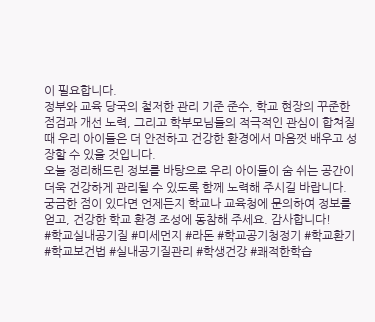이 필요합니다.
정부와 교육 당국의 철저한 관리 기준 준수, 학교 현장의 꾸준한 점검과 개선 노력, 그리고 학부모님들의 적극적인 관심이 합쳐질 때 우리 아이들은 더 안전하고 건강한 환경에서 마음껏 배우고 성장할 수 있을 것입니다.
오늘 정리해드린 정보를 바탕으로 우리 아이들이 숨 쉬는 공간이 더욱 건강하게 관리될 수 있도록 함께 노력해 주시길 바랍니다. 궁금한 점이 있다면 언제든지 학교나 교육청에 문의하여 정보를 얻고, 건강한 학교 환경 조성에 동참해 주세요. 감사합니다!
#학교실내공기질 #미세먼지 #라돈 #학교공기청정기 #학교환기 #학교보건법 #실내공기질관리 #학생건강 #쾌적한학습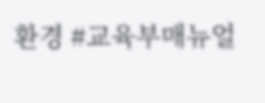환경 #교육부매뉴얼